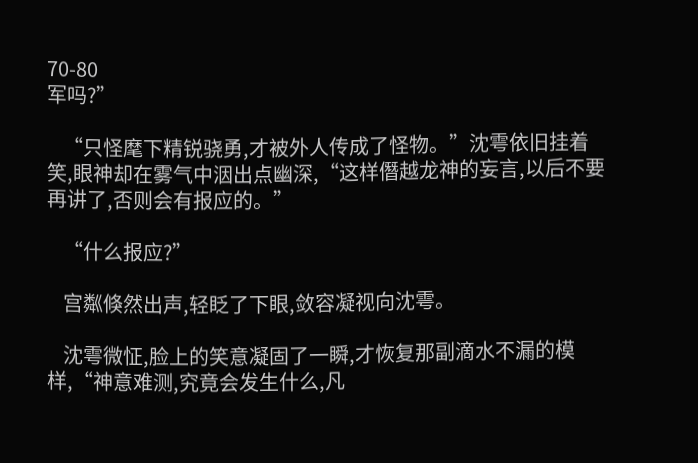70-80
军吗?”

    “只怪麾下精锐骁勇,才被外人传成了怪物。”沈雩依旧挂着笑,眼神却在雾气中洇出点幽深,“这样僭越龙神的妄言,以后不要再讲了,否则会有报应的。”

    “什么报应?”

    宫粼倏然出声,轻眨了下眼,敛容凝视向沈雩。

    沈雩微怔,脸上的笑意凝固了一瞬,才恢复那副滴水不漏的模样,“神意难测,究竟会发生什么,凡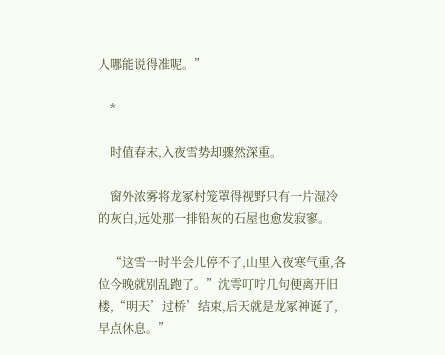人哪能说得准呢。”

    *

    时值春末,入夜雪势却骤然深重。

    窗外浓雾将龙冢村笼罩得视野只有一片湿冷的灰白,远处那一排铅灰的石屋也愈发寂寥。

    “这雪一时半会儿停不了,山里入夜寒气重,各位今晚就别乱跑了。”沈雩叮咛几句便离开旧楼,“明天’过桥’结束,后天就是龙冢神诞了,早点休息。”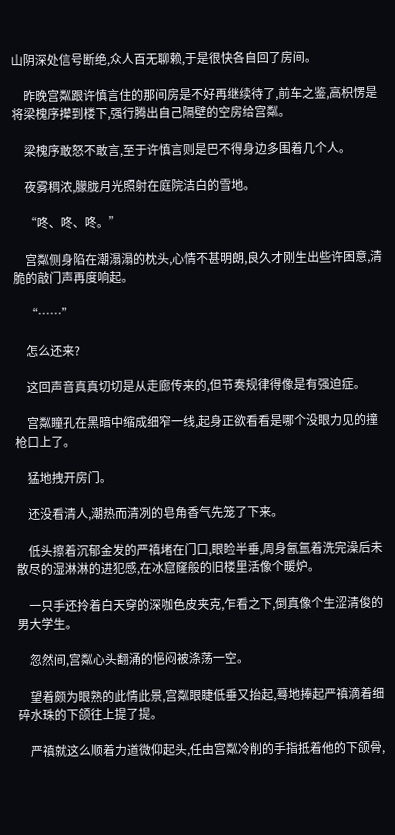山阴深处信号断绝,众人百无聊赖,于是很快各自回了房间。

    昨晚宫粼跟许慎言住的那间房是不好再继续待了,前车之鉴,高枳愣是将梁槐序撵到楼下,强行腾出自己隔壁的空房给宫粼。

    梁槐序敢怒不敢言,至于许慎言则是巴不得身边多围着几个人。

    夜雾稠浓,朦胧月光照射在庭院洁白的雪地。

    “咚、咚、咚。”

    宫粼侧身陷在潮溻溻的枕头,心情不甚明朗,良久才刚生出些许困意,清脆的敲门声再度响起。

    “……”

    怎么还来?

    这回声音真真切切是从走廊传来的,但节奏规律得像是有强迫症。

    宫粼瞳孔在黑暗中缩成细窄一线,起身正欲看看是哪个没眼力见的撞枪口上了。

    猛地拽开房门。

    还没看清人,潮热而清冽的皂角香气先笼了下来。

    低头擦着沉郁金发的严禛堵在门口,眼睑半垂,周身氤氲着洗完澡后未散尽的湿淋淋的进犯感,在冰窟窿般的旧楼里活像个暖炉。

    一只手还拎着白天穿的深咖色皮夹克,乍看之下,倒真像个生涩清俊的男大学生。

    忽然间,宫粼心头翻涌的悒闷被涤荡一空。

    望着颇为眼熟的此情此景,宫粼眼睫低垂又抬起,蓦地捧起严禛滴着细碎水珠的下颌往上提了提。

    严禛就这么顺着力道微仰起头,任由宫粼冷削的手指抵着他的下颌骨,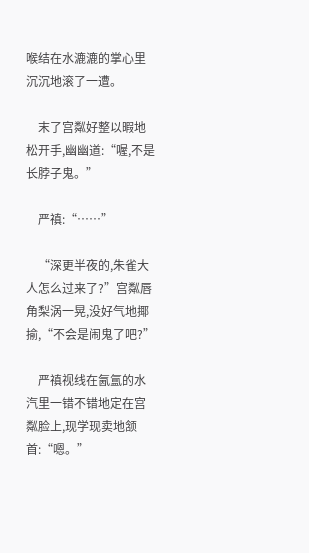喉结在水漉漉的掌心里沉沉地滚了一遭。

    末了宫粼好整以暇地松开手,幽幽道:“喔,不是长脖子鬼。”

    严禛:“……”

    “深更半夜的,朱雀大人怎么过来了?”宫粼唇角梨涡一晃,没好气地揶揄,“不会是闹鬼了吧?”

    严禛视线在氤氲的水汽里一错不错地定在宫粼脸上,现学现卖地颔首:“嗯。”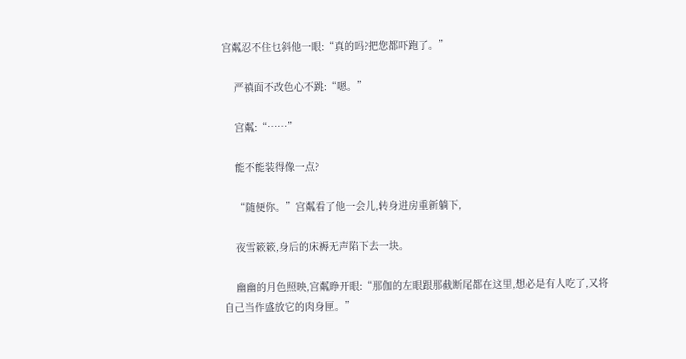宫粼忍不住乜斜他一眼:“真的吗?把您都吓跑了。”

    严禛面不改色心不跳:“嗯。”

    宫粼:“……”

    能不能装得像一点?

    “随便你。”宫粼看了他一会儿,转身进房重新躺下,

    夜雪簌簌,身后的床褥无声陷下去一块。

    幽幽的月色照映,宫粼睁开眼:“那伽的左眼跟那截断尾都在这里,想必是有人吃了,又将自己当作盛放它的肉身匣。”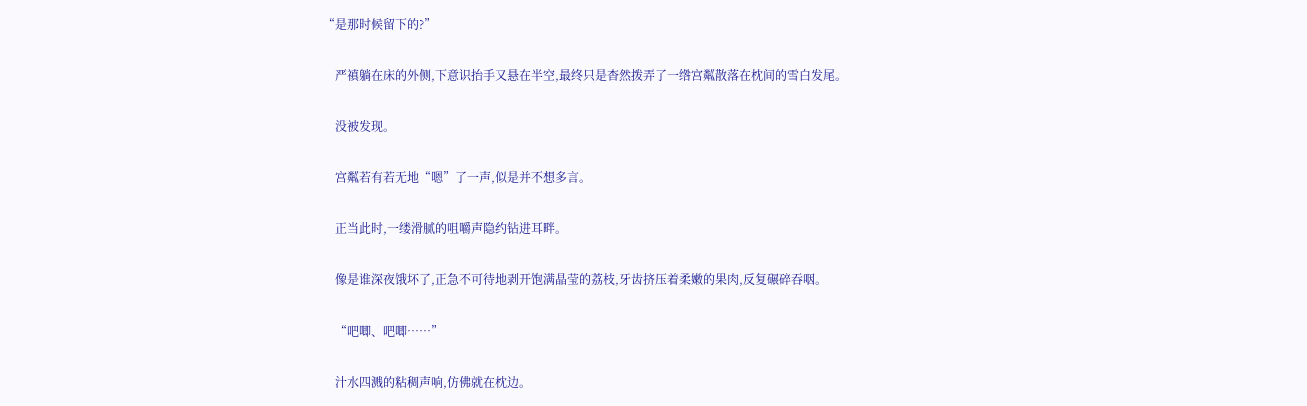“是那时候留下的?”

    严禛躺在床的外侧,下意识抬手又悬在半空,最终只是杳然拨弄了一绺宫粼散落在枕间的雪白发尾。

    没被发现。

    宫粼若有若无地“嗯”了一声,似是并不想多言。

    正当此时,一缕滑腻的咀嚼声隐约钻进耳畔。

    像是谁深夜饿坏了,正急不可待地剥开饱满晶莹的荔枝,牙齿挤压着柔嫩的果肉,反复碾碎吞咽。

    “吧唧、吧唧……”

    汁水四溅的粘稠声响,仿佛就在枕边。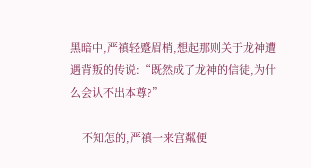黑暗中,严禛轻蹙眉梢,想起那则关于龙神遭遇背叛的传说:“既然成了龙神的信徒,为什么会认不出本尊?”

    不知怎的,严禛一来宫粼便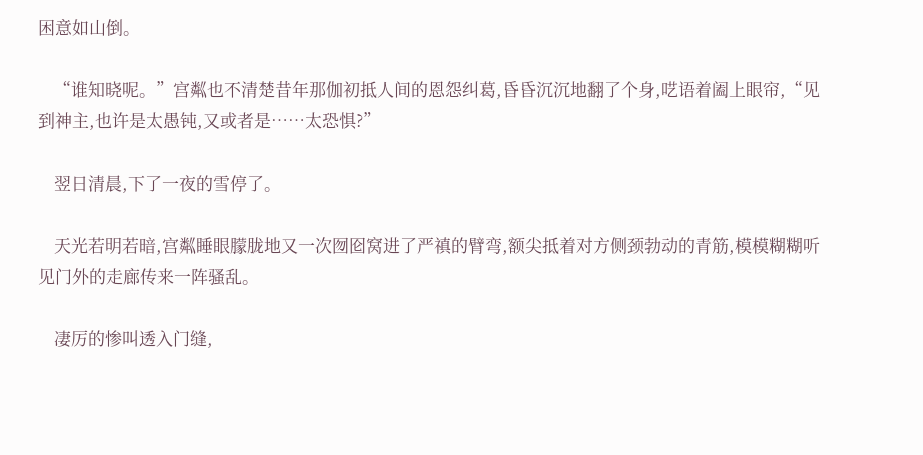困意如山倒。

    “谁知晓呢。”宫粼也不清楚昔年那伽初抵人间的恩怨纠葛,昏昏沉沉地翻了个身,呓语着阖上眼帘,“见到神主,也许是太愚钝,又或者是……太恐惧?”

    翌日清晨,下了一夜的雪停了。

    天光若明若暗,宫粼睡眼朦胧地又一次囫囵窝进了严禛的臂弯,额尖抵着对方侧颈勃动的青筋,模模糊糊听见门外的走廊传来一阵骚乱。

    凄厉的惨叫透入门缝,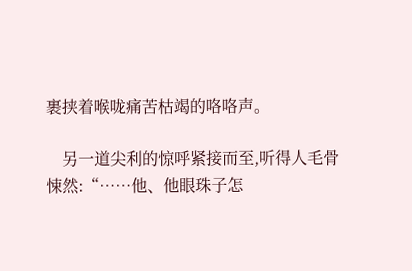裹挟着喉咙痛苦枯竭的咯咯声。

    另一道尖利的惊呼紧接而至,听得人毛骨悚然:“……他、他眼珠子怎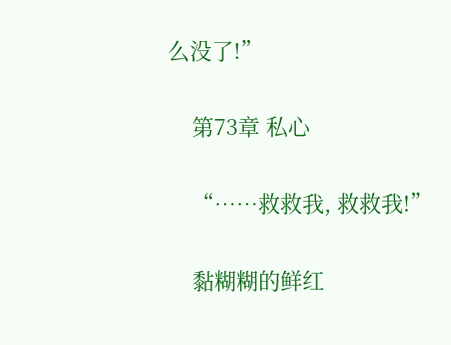么没了!”

    第73章 私心

    “……救救我, 救救我!”

    黏糊糊的鲜红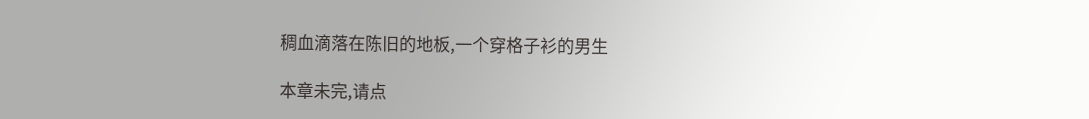稠血滴落在陈旧的地板,一个穿格子衫的男生

本章未完,请点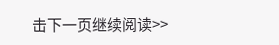击下一页继续阅读>>